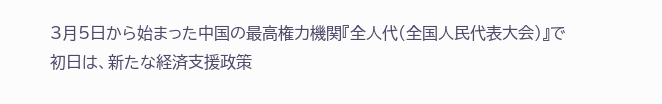3月5日から始まった中国の最高権力機関『全人代(全国人民代表大会)』で
初日は、新たな経済支援政策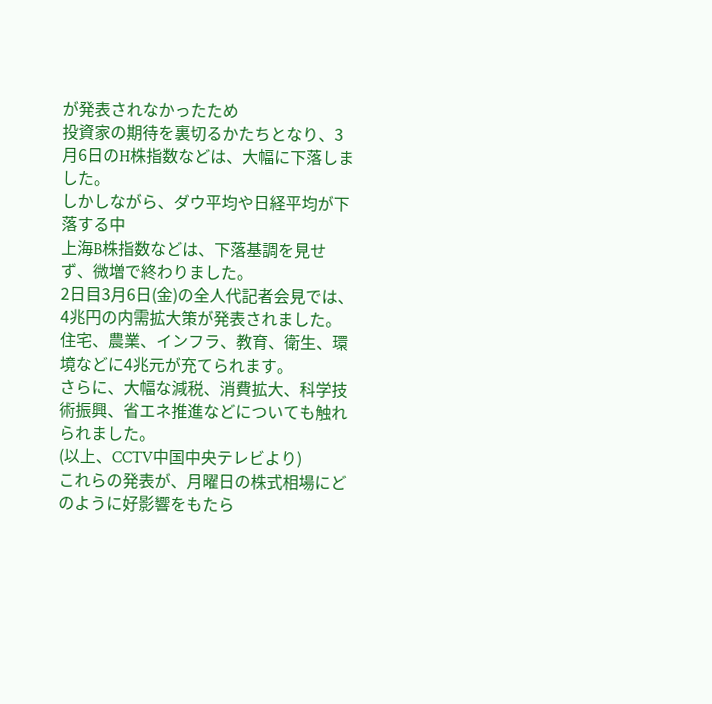が発表されなかったため
投資家の期待を裏切るかたちとなり、3月6日のH株指数などは、大幅に下落しました。
しかしながら、ダウ平均や日経平均が下落する中
上海B株指数などは、下落基調を見せず、微増で終わりました。
2日目3月6日(金)の全人代記者会見では、4兆円の内需拡大策が発表されました。
住宅、農業、インフラ、教育、衛生、環境などに4兆元が充てられます。
さらに、大幅な減税、消費拡大、科学技術振興、省エネ推進などについても触れられました。
(以上、CCTV中国中央テレビより)
これらの発表が、月曜日の株式相場にどのように好影響をもたら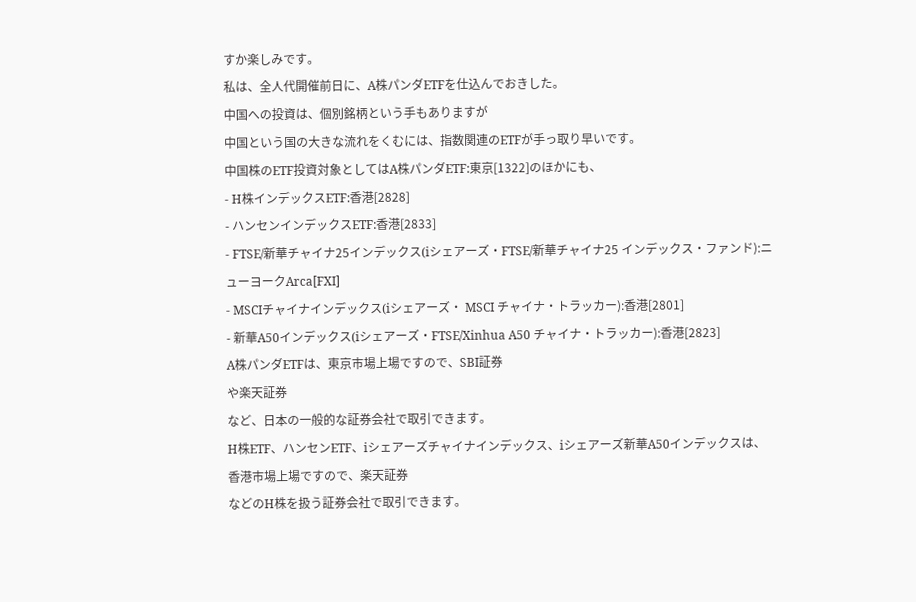すか楽しみです。
私は、全人代開催前日に、A株パンダETFを仕込んでおきした。
中国への投資は、個別銘柄という手もありますが
中国という国の大きな流れをくむには、指数関連のETFが手っ取り早いです。
中国株のETF投資対象としてはA株パンダETF:東京[1322]のほかにも、
- H株インデックスETF:香港[2828]
- ハンセンインデックスETF:香港[2833]
- FTSE/新華チャイナ25インデックス(iシェアーズ・FTSE/新華チャイナ25 インデックス・ファンド):ニューヨークArca[FXI]
- MSCIチャイナインデックス(iシェアーズ・ MSCI チャイナ・トラッカー):香港[2801]
- 新華A50インデックス(iシェアーズ・FTSE/Xinhua A50 チャイナ・トラッカー):香港[2823]
A株パンダETFは、東京市場上場ですので、SBI証券
や楽天証券
など、日本の一般的な証券会社で取引できます。
H株ETF、ハンセンETF、iシェアーズチャイナインデックス、iシェアーズ新華A50インデックスは、香港市場上場ですので、楽天証券
などのH株を扱う証券会社で取引できます。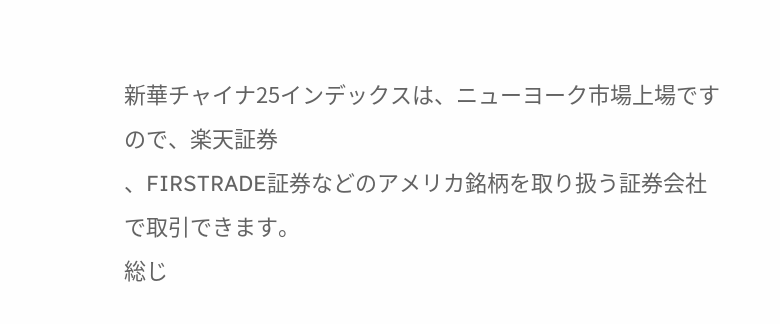新華チャイナ25インデックスは、ニューヨーク市場上場ですので、楽天証券
、FIRSTRADE証券などのアメリカ銘柄を取り扱う証券会社で取引できます。
総じ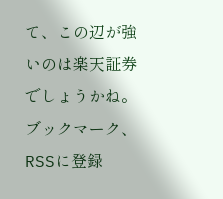て、この辺が強いのは楽天証券でしょうかね。
ブックマーク、RSSに登録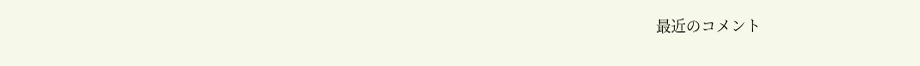最近のコメント